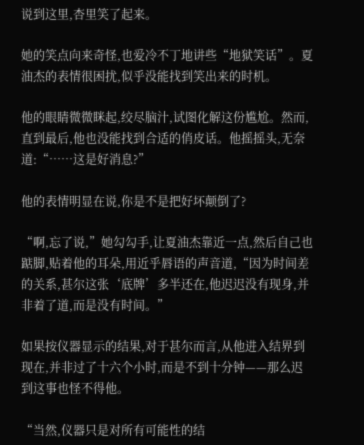说到这里,杏里笑了起来。

她的笑点向来奇怪,也爱冷不丁地讲些“地狱笑话”。夏油杰的表情很困扰,似乎没能找到笑出来的时机。

他的眼睛微微眯起,绞尽脑汁,试图化解这份尴尬。然而,直到最后,他也没能找到合适的俏皮话。他摇摇头,无奈道:“……这是好消息?”

他的表情明显在说,你是不是把好坏颠倒了?

“啊,忘了说,”她勾勾手,让夏油杰靠近一点,然后自己也踮脚,贴着他的耳朵,用近乎唇语的声音道,“因为时间差的关系,甚尔这张‘底牌’多半还在,他迟迟没有现身,并非着了道,而是没有时间。”

如果按仪器显示的结果,对于甚尔而言,从他进入结界到现在,并非过了十六个小时,而是不到十分钟——那么迟到这事也怪不得他。

“当然,仪器只是对所有可能性的结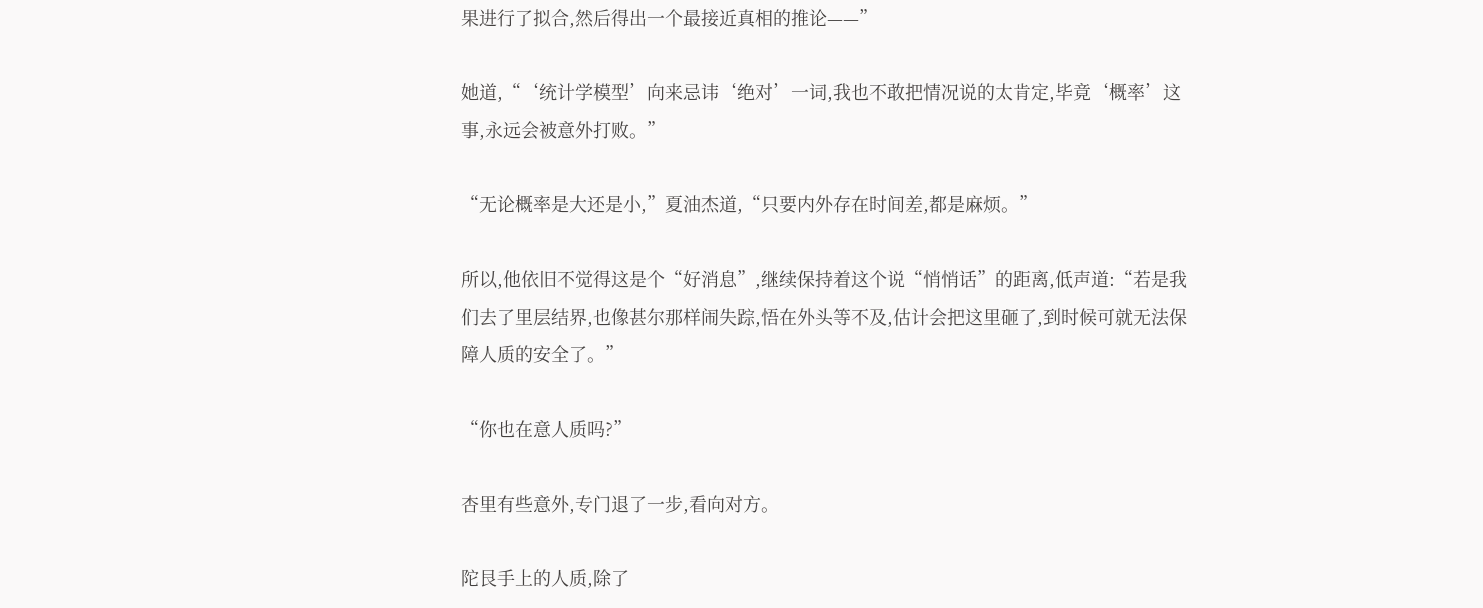果进行了拟合,然后得出一个最接近真相的推论——”

她道,“‘统计学模型’向来忌讳‘绝对’一词,我也不敢把情况说的太肯定,毕竟‘概率’这事,永远会被意外打败。”

“无论概率是大还是小,”夏油杰道,“只要内外存在时间差,都是麻烦。”

所以,他依旧不觉得这是个“好消息”,继续保持着这个说“悄悄话”的距离,低声道:“若是我们去了里层结界,也像甚尔那样闹失踪,悟在外头等不及,估计会把这里砸了,到时候可就无法保障人质的安全了。”

“你也在意人质吗?”

杏里有些意外,专门退了一步,看向对方。

陀艮手上的人质,除了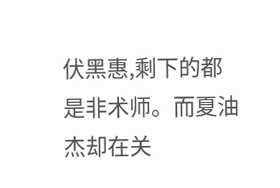伏黑惠,剩下的都是非术师。而夏油杰却在关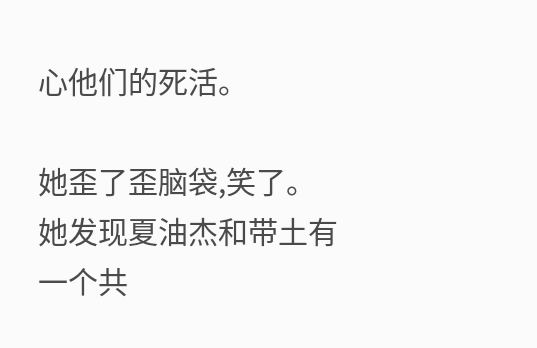心他们的死活。

她歪了歪脑袋,笑了。她发现夏油杰和带土有一个共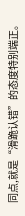同点,就是“滑跪认错”的态度特别端正。